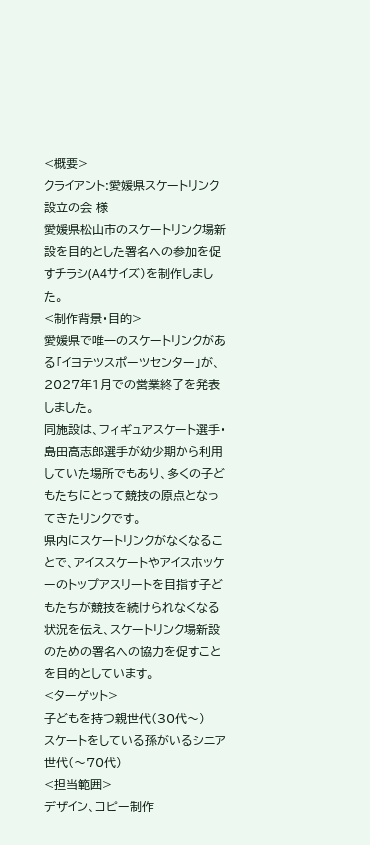<概要>
クライアント:愛媛県スケートリンク設立の会 様
愛媛県松山市のスケートリンク場新設を目的とした署名への参加を促すチラシ(A4サイズ)を制作しました。
<制作背景・目的>
愛媛県で唯一のスケートリンクがある「イヨテツスポーツセンター」が、2027年1月での営業終了を発表しました。
同施設は、フィギュアスケート選手・島田高志郎選手が幼少期から利用していた場所でもあり、多くの子どもたちにとって競技の原点となってきたリンクです。
県内にスケートリンクがなくなることで、アイススケートやアイスホッケーのトップアスリートを目指す子どもたちが競技を続けられなくなる状況を伝え、スケートリンク場新設のための署名への協力を促すことを目的としています。
<ターゲット>
子どもを持つ親世代(30代〜)
スケートをしている孫がいるシニア世代(〜70代)
<担当範囲>
デザイン、コピー制作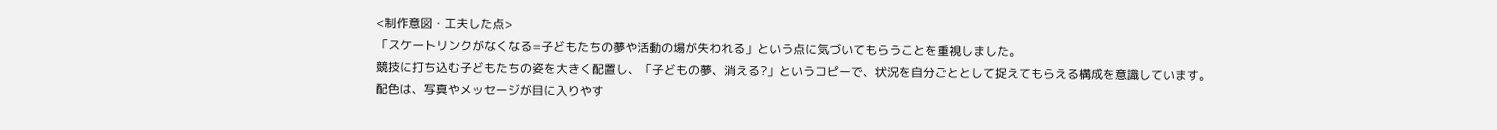<制作意図・工夫した点>
「スケートリンクがなくなる=子どもたちの夢や活動の場が失われる」という点に気づいてもらうことを重視しました。
競技に打ち込む子どもたちの姿を大きく配置し、「子どもの夢、消える?」というコピーで、状況を自分ごととして捉えてもらえる構成を意識しています。
配色は、写真やメッセージが目に入りやす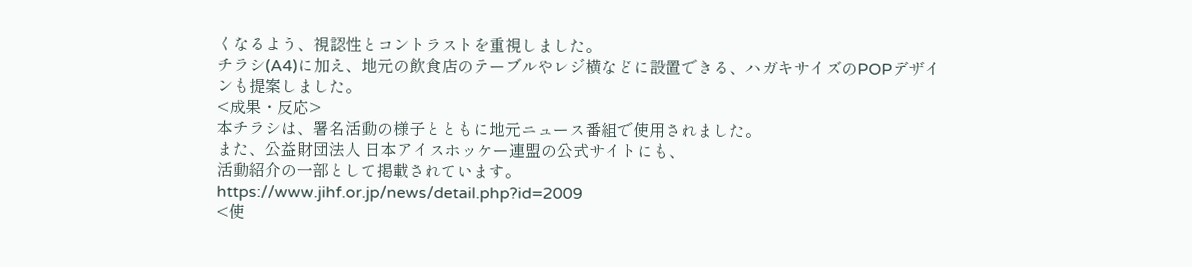くなるよう、視認性とコントラストを重視しました。
チラシ(A4)に加え、地元の飲食店のテーブルやレジ横などに設置できる、ハガキサイズのPOPデザインも提案しました。
<成果・反応>
本チラシは、署名活動の様子とともに地元ニュース番組で使用されました。
また、公益財団法人 日本アイスホッケー連盟の公式サイトにも、
活動紹介の一部として掲載されています。
https://www.jihf.or.jp/news/detail.php?id=2009
<使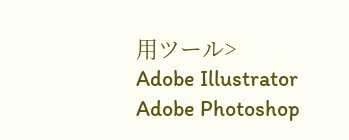用ツール>
Adobe Illustrator
Adobe Photoshop